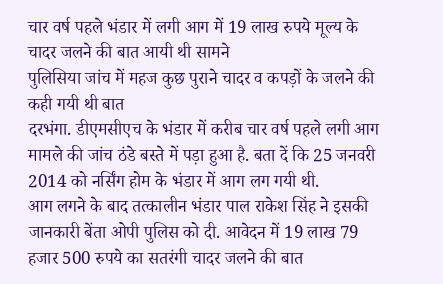चार वर्ष पहले भंडार में लगी आग में 19 लाख रुपये मूल्य के चादर जलने की बात आयी थी सामने
पुलिसिया जांच में महज कुछ पुराने चादर व कपड़ों के जलने की कही गयी थी बात
दरभंगा. डीएमसीएच के भंडार में करीब चार वर्ष पहले लगी आग मामले की जांच ठंडे बस्ते में पड़ा हुआ है. बता दें कि 25 जनवरी 2014 को नर्सिंग होम के भंडार में आग लग गयी थी.
आग लगने के बाद तत्कालीन भंडार पाल राकेश सिंह ने इसकी जानकारी बेंता ओपी पुलिस को दी. आवेदन में 19 लाख 79 हजार 500 रुपये का सतरंगी चादर जलने की बात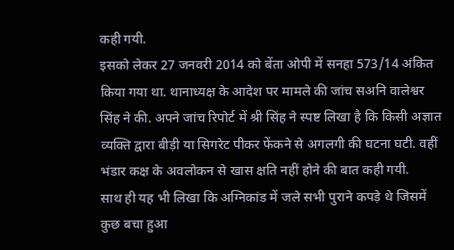कही गयी.
इसको लेकर 27 जनवरी 2014 को बेंता ओपी में सनहा 573/14 अंकित किया गया था. थानाध्यक्ष के आदेश पर मामले की जांच सअनि वालेश्वर सिंह ने की. अपने जांच रिपोर्ट में श्री सिंह ने स्पष्ट लिखा है कि किसी अज्ञात व्यक्ति द्वारा बीड़ी या सिगरेट पीकर फेंकने से अगलगी की घटना घटी. वहीं भंडार कक्ष के अवलोकन से खास क्षति नहीं होने की बात कही गयी.
साथ ही यह भी लिखा कि अग्निकांड में जले सभी पुराने कपड़े थे जिसमें कुछ बचा हुआ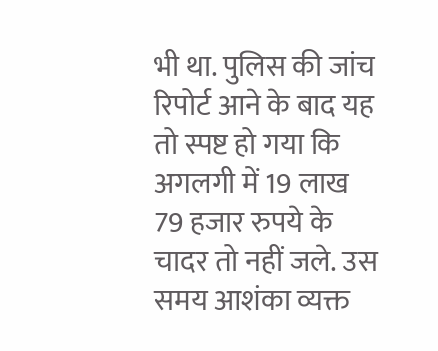भी था. पुलिस की जांच रिपोर्ट आने के बाद यह तो स्पष्ट हो गया कि अगलगी में 19 लाख 79 हजार रुपये के चादर तो नहीं जले. उस समय आशंका व्यक्त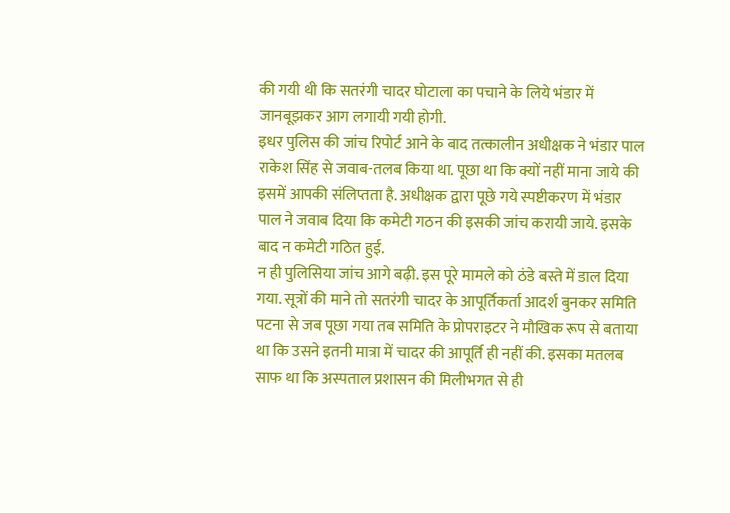की गयी थी कि सतरंगी चादर घोटाला का पचाने के लिये भंडार में जानबूझकर आग लगायी गयी होगी.
इधर पुलिस की जांच रिपोर्ट आने के बाद तत्कालीन अधीक्षक ने भंडार पाल राकेश सिंह से जवाब-तलब किया था. पूछा था कि क्यों नहीं माना जाये की इसमें आपकी संलिप्तता है. अधीक्षक द्वारा पूछे गये स्पष्टीकरण में भंडार पाल ने जवाब दिया कि कमेटी गठन की इसकी जांच करायी जाये. इसके बाद न कमेटी गठित हुई.
न ही पुलिसिया जांच आगे बढ़ी. इस पूरे मामले को ठंडे बस्ते में डाल दिया गया. सूत्रों की माने तो सतरंगी चादर के आपूर्तिकर्ता आदर्श बुनकर समिति पटना से जब पूछा गया तब समिति के प्रोपराइटर ने मौखिक रूप से बताया था कि उसने इतनी मात्रा में चादर की आपूर्ति ही नहीं की. इसका मतलब साफ था कि अस्पताल प्रशासन की मिलीभगत से ही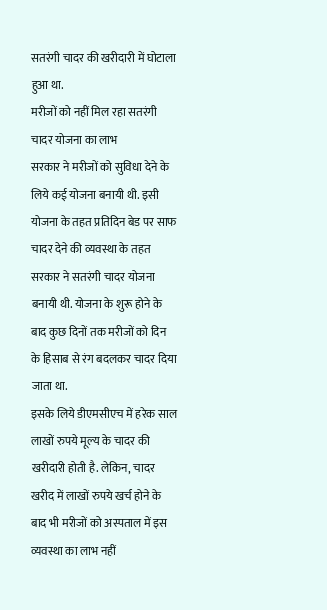सतरंगी चादर की खरीदारी में घोटाला हुआ था.
मरीजों को नहीं मिल रहा सतरंगी चादर योजना का लाभ
सरकार ने मरीजों को सुविधा देने के लिये कई योजना बनायी थी. इसी योजना के तहत प्रतिदिन बेड पर साफ चादर देने की व्यवस्था के तहत सरकार ने सतरंगी चादर योजना बनायी थी. योजना के शुरू होने के बाद कुछ दिनों तक मरीजों को दिन के हिसाब से रंग बदलकर चादर दिया जाता था.
इसके लिये डीएमसीएच में हरेक साल लाखों रुपये मूल्य के चादर की खरीदारी होती है. लेकिन, चादर खरीद में लाखों रुपये खर्च होने के बाद भी मरीजों को अस्पताल में इस व्यवस्था का लाभ नहीं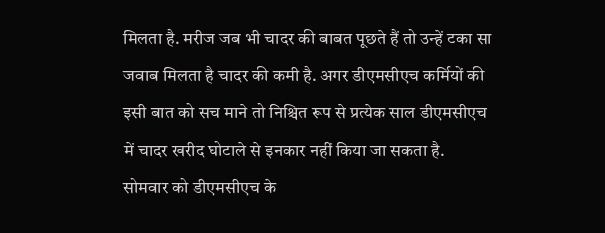मिलता है. मरीज जब भी चादर की बाबत पूछते हैं तो उन्हें टका सा जवाब मिलता है चादर की कमी है. अगर डीएमसीएच कर्मियों की इसी बात को सच माने तो निश्चित रूप से प्रत्येक साल डीएमसीएच में चादर खरीद घोटाले से इनकार नहीं किया जा सकता है.
सोमवार को डीएमसीएच के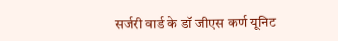सर्जरी वार्ड के डॉ जीएस कर्ण यूनिट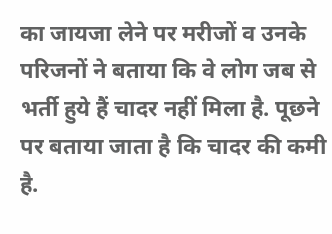का जायजा लेने पर मरीजों व उनके परिजनों ने बताया कि वे लोग जब से भर्ती हुये हैं चादर नहीं मिला है. पूछने पर बताया जाता है कि चादर की कमी है.